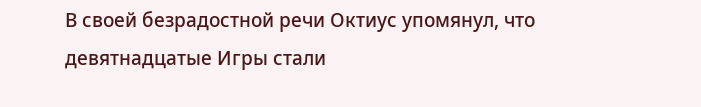В своей безрадостной речи Октиус упомянул, что девятнадцатые Игры стали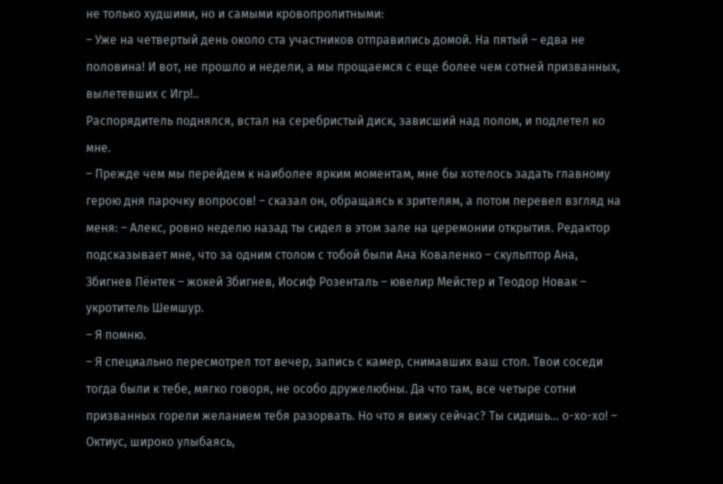не только худшими, но и самыми кровопролитными:
– Уже на четвертый день около ста участников отправились домой. На пятый – едва не половина! И вот, не прошло и недели, а мы прощаемся с еще более чем сотней призванных, вылетевших с Игр!..
Распорядитель поднялся, встал на серебристый диск, зависший над полом, и подлетел ко мне.
– Прежде чем мы перейдем к наиболее ярким моментам, мне бы хотелось задать главному герою дня парочку вопросов! – сказал он, обращаясь к зрителям, а потом перевел взгляд на меня: – Алекс, ровно неделю назад ты сидел в этом зале на церемонии открытия. Редактор подсказывает мне, что за одним столом с тобой были Ана Коваленко – скульптор Ана, Збигнев Пёнтек – жокей Збигнев, Иосиф Розенталь – ювелир Мейстер и Теодор Новак – укротитель Шемшур.
– Я помню.
– Я специально пересмотрел тот вечер, запись с камер, снимавших ваш стол. Твои соседи тогда были к тебе, мягко говоря, не особо дружелюбны. Да что там, все четыре сотни призванных горели желанием тебя разорвать. Но что я вижу сейчас? Ты сидишь… о-хо-хо! – Октиус, широко улыбаясь,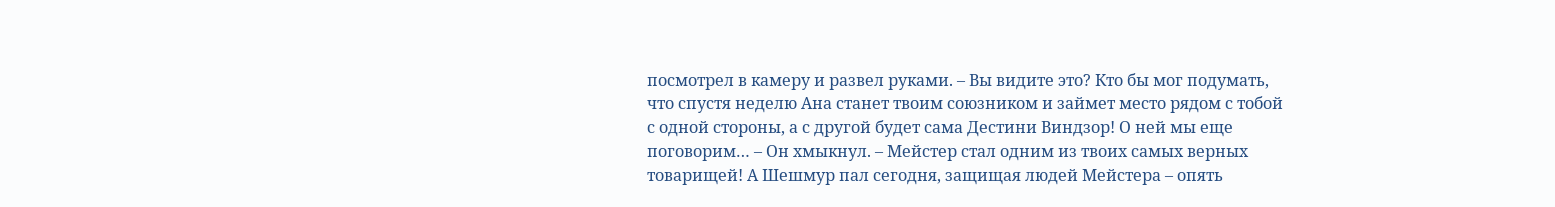посмотрел в камеру и развел руками. – Вы видите это? Кто бы мог подумать, что спустя неделю Ана станет твоим союзником и займет место рядом с тобой с одной стороны, а с другой будет сама Дестини Виндзор! О ней мы еще поговорим… – Он хмыкнул. – Мейстер стал одним из твоих самых верных товарищей! А Шешмур пал сегодня, защищая людей Мейстера – опять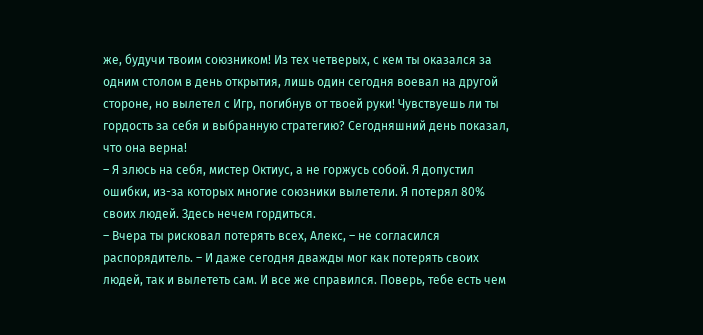же, будучи твоим союзником! Из тех четверых, с кем ты оказался за одним столом в день открытия, лишь один сегодня воевал на другой стороне, но вылетел с Игр, погибнув от твоей руки! Чувствуешь ли ты гордость за себя и выбранную стратегию? Сегодняшний день показал, что она верна!
– Я злюсь на себя, мистер Октиус, а не горжусь собой. Я допустил ошибки, из-за которых многие союзники вылетели. Я потерял 80% своих людей. Здесь нечем гордиться.
– Вчера ты рисковал потерять всех, Алекс, – не согласился распорядитель. – И даже сегодня дважды мог как потерять своих людей, так и вылететь сам. И все же справился. Поверь, тебе есть чем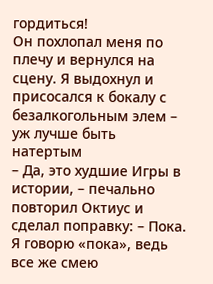гордиться!
Он похлопал меня по плечу и вернулся на сцену. Я выдохнул и присосался к бокалу с безалкогольным элем – уж лучше быть натертым
– Да, это худшие Игры в истории, – печально повторил Октиус и сделал поправку: – Пока. Я говорю «пока», ведь все же смею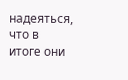надеяться, что в итоге они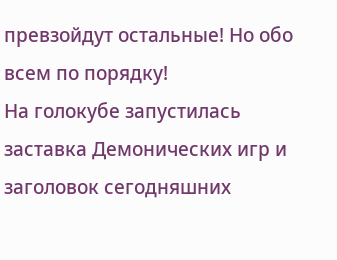превзойдут остальные! Но обо всем по порядку!
На голокубе запустилась заставка Демонических игр и заголовок сегодняшних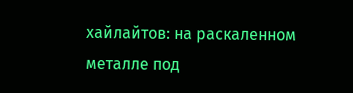хайлайтов: на раскаленном металле под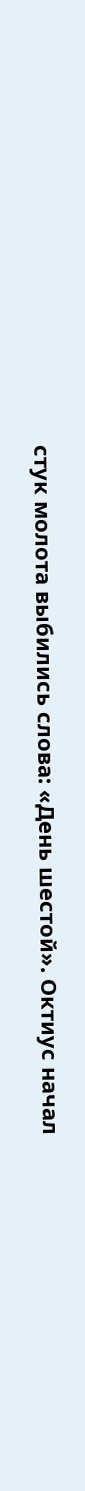стук молота выбились слова: «День шестой». Октиус начал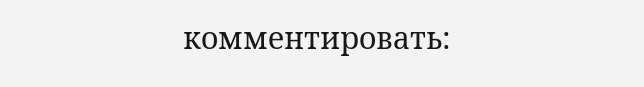комментировать: